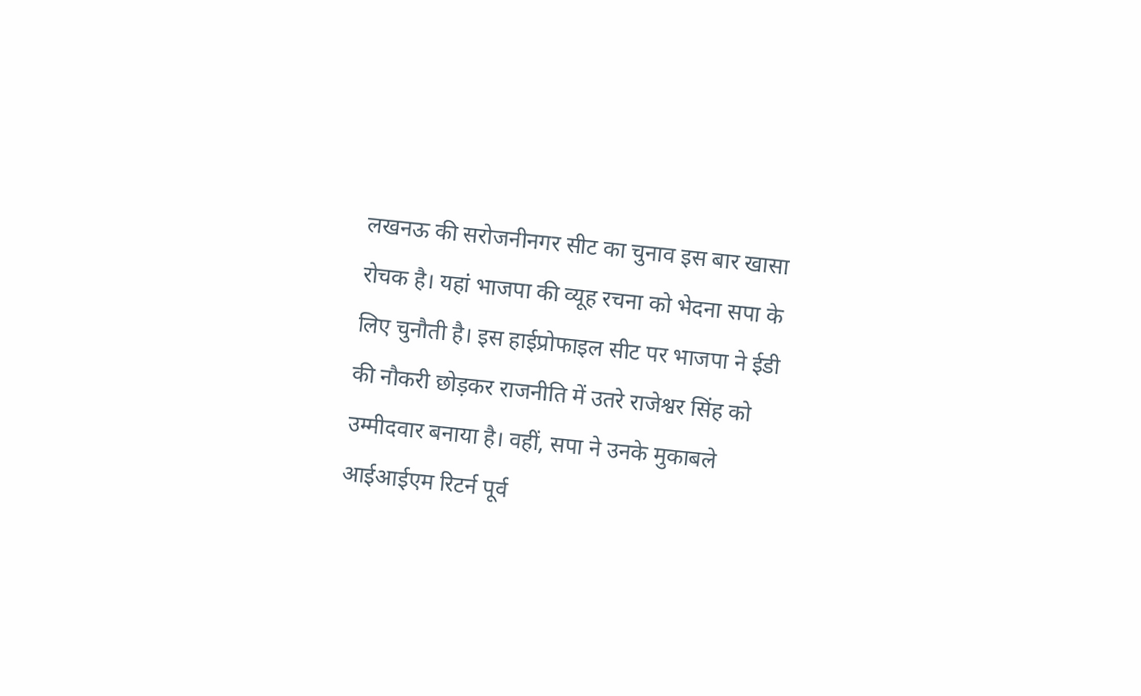लखनऊ की सरोजनीनगर सीट का चुनाव इस बार खासा रोचक है। यहां भाजपा की व्यूह रचना को भेदना सपा के लिए चुनौती है। इस हाईप्रोफाइल सीट पर भाजपा ने ईडी की नौकरी छोड़कर राजनीति में उतरे राजेश्वर सिंह को उम्मीदवार बनाया है। वहीं, सपा ने उनके मुकाबले आईआईएम रिटर्न पूर्व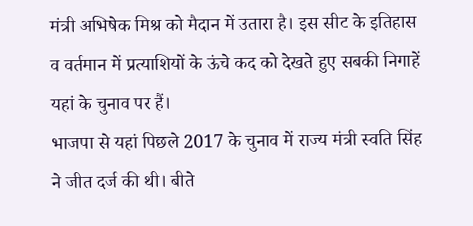मंत्री अभिषेक मिश्र को मैदान में उतारा है। इस सीट के इतिहास व वर्तमान में प्रत्याशियों के ऊंचे कद को देखते हुए सबकी निगाहें यहां के चुनाव पर हैं।
भाजपा से यहां पिछले 2017 के चुनाव में राज्य मंत्री स्वति सिंह ने जीत दर्ज की थी। बीते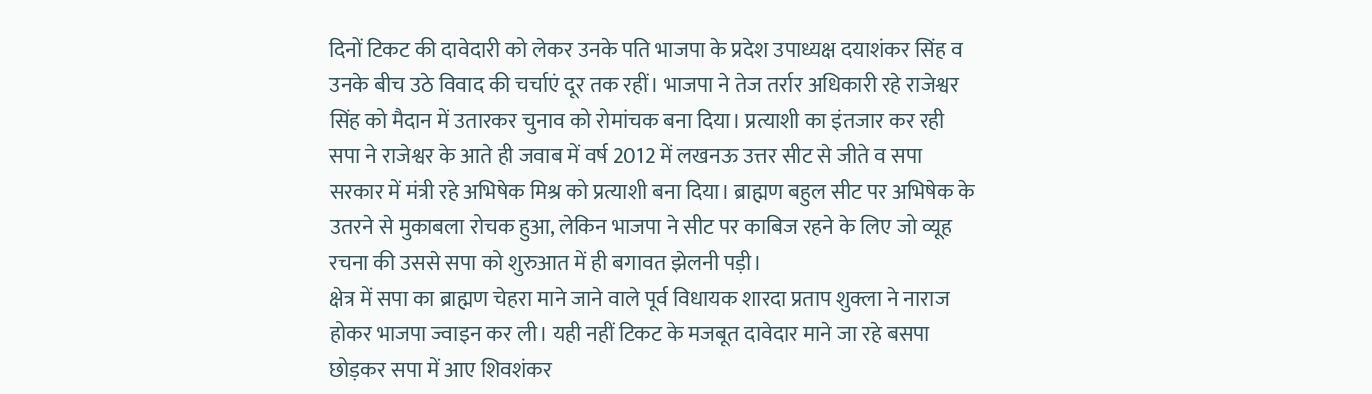दिनों टिकट की दावेदारी को लेकर उनके पति भाजपा के प्रदेश उपाध्यक्ष दयाशंकर सिंह व उनके बीच उठे विवाद की चर्चाएं दूर तक रहीं। भाजपा ने तेज तर्रार अधिकारी रहे राजेश्वर सिंह को मैदान में उतारकर चुनाव को रोमांचक बना दिया। प्रत्याशी का इंतजार कर रही सपा ने राजेश्वर के आते ही जवाब में वर्ष 2012 में लखनऊ उत्तर सीट से जीते व सपा सरकार में मंत्री रहे अभिषेक मिश्र को प्रत्याशी बना दिया। ब्राह्मण बहुल सीट पर अभिषेक के उतरने से मुकाबला रोचक हुआ, लेकिन भाजपा ने सीट पर काबिज रहने के लिए जो व्यूह रचना की उससे सपा को शुरुआत में ही बगावत झेलनी पड़ी।
क्षेत्र में सपा का ब्राह्मण चेहरा माने जाने वाले पूर्व विधायक शारदा प्रताप शुक्ला ने नाराज होकर भाजपा ज्वाइन कर ली। यही नहीं टिकट के मजबूत दावेदार माने जा रहे बसपा छोड़कर सपा में आए शिवशंकर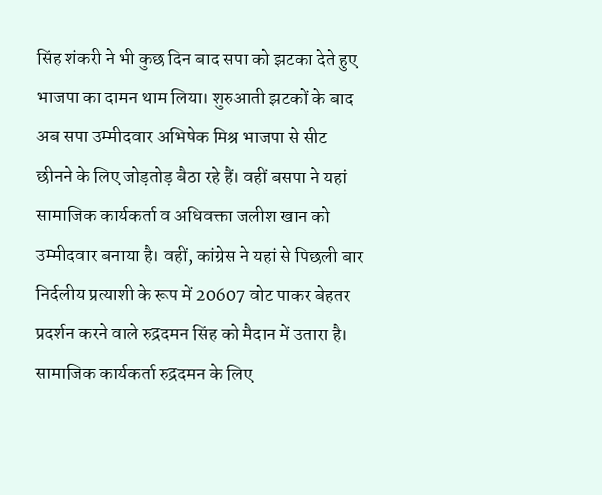सिंह शंकरी ने भी कुछ दिन बाद सपा को झटका देते हुए भाजपा का दामन थाम लिया। शुरुआती झटकों के बाद अब सपा उम्मीदवार अभिषेक मिश्र भाजपा से सीट छीनने के लिए जोड़तोड़ बैठा रहे हैं। वहीं बसपा ने यहां सामाजिक कार्यकर्ता व अधिवक्ता जलीश खान को उम्मीदवार बनाया है। वहीं, कांग्रेस ने यहां से पिछली बार निर्दलीय प्रत्याशी के रूप में 20607 वोट पाकर बेहतर प्रदर्शन करने वाले रुद्रदमन सिंह को मैदान में उतारा है। सामाजिक कार्यकर्ता रुद्रदमन के लिए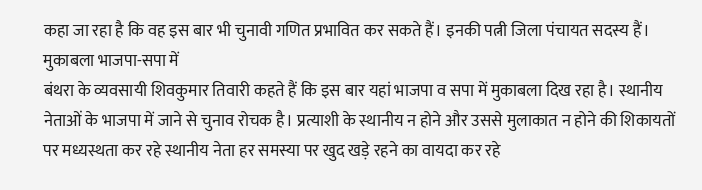कहा जा रहा है कि वह इस बार भी चुनावी गणित प्रभावित कर सकते हैं। इनकी पत्नी जिला पंचायत सदस्य हैं।
मुकाबला भाजपा-सपा में
बंथरा के व्यवसायी शिवकुमार तिवारी कहते हैं कि इस बार यहां भाजपा व सपा में मुकाबला दिख रहा है। स्थानीय नेताओं के भाजपा में जाने से चुनाव रोचक है। प्रत्याशी के स्थानीय न होने और उससे मुलाकात न होने की शिकायतों पर मध्यस्थता कर रहे स्थानीय नेता हर समस्या पर खुद खड़े रहने का वायदा कर रहे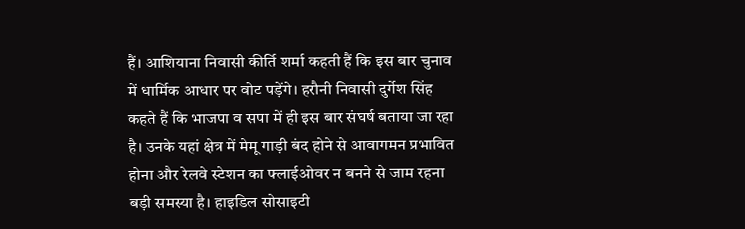हैं। आशियाना निवासी कीर्ति शर्मा कहती हैं कि इस बार चुनाव में धार्मिक आधार पर वोट पड़ेंगे। हरौनी निवासी दुर्गेश सिंह कहते हैं कि भाजपा व सपा में ही इस बार संघर्ष बताया जा रहा है। उनके यहां क्षेत्र में मेमू गाड़ी बंद होने से आवागमन प्रभावित होना और रेलवे स्टेशन का फ्लाईओवर न बनने से जाम रहना बड़ी समस्या है। हाइडिल सोसाइटी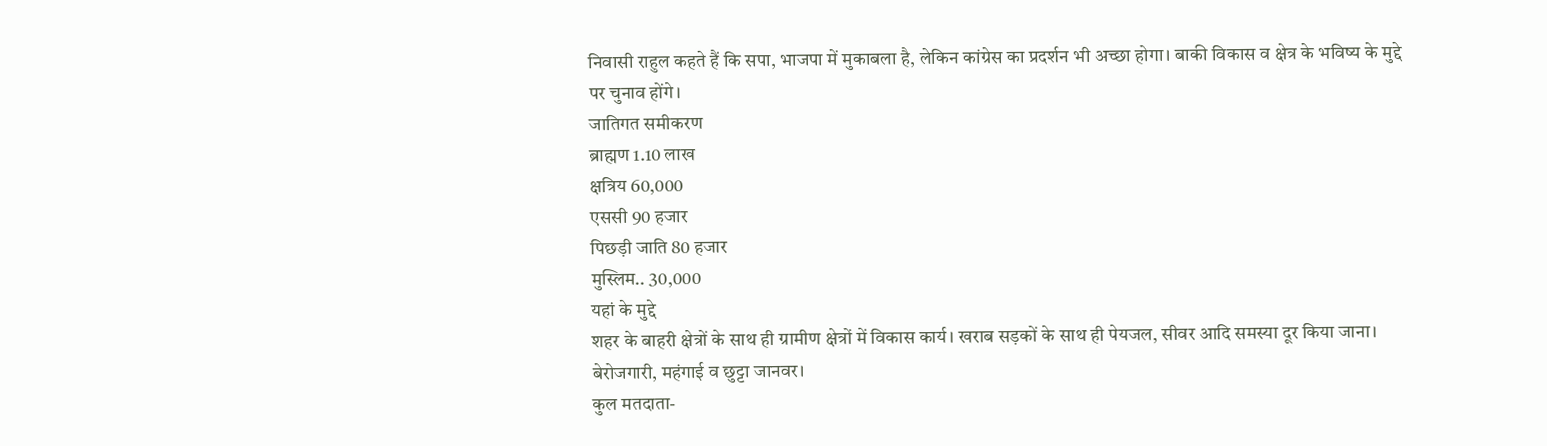निवासी राहुल कहते हैं कि सपा, भाजपा में मुकाबला है, लेकिन कांग्रेस का प्रदर्शन भी अच्छा होगा। बाकी विकास व क्षेत्र के भविष्य के मुद्दे पर चुनाव होंगे।
जातिगत समीकरण
ब्राह्मण 1.10 लाख
क्षत्रिय 60,000
एससी 90 हजार
पिछड़ी जाति 80 हजार
मुस्लिम.. 30,000
यहां के मुद्दे
शहर के बाहरी क्षेत्रों के साथ ही ग्रामीण क्षेत्रों में विकास कार्य। खराब सड़कों के साथ ही पेयजल, सीवर आदि समस्या दूर किया जाना। बेरोजगारी, महंगाई व छुट्टा जानवर।
कुल मतदाता-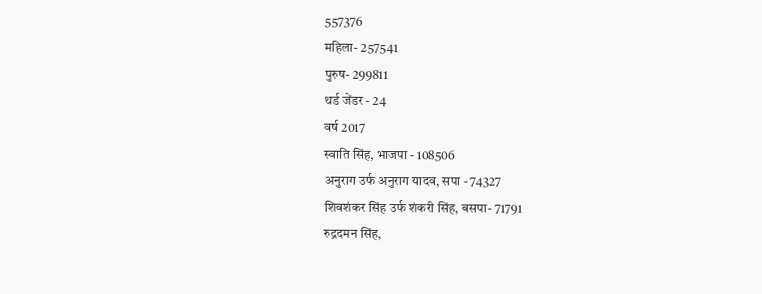557376
महिला- 257541
पुरुष- 299811
थर्ड जेंडर - 24
वर्ष 2017
स्वाति सिंह, भाजपा - 108506
अनुराग उर्फ अनुराग यादव, सपा - 74327
शिवशंकर सिंह उर्फ शंकरी सिंह, बसपा- 71791
रुद्रदमन सिंह,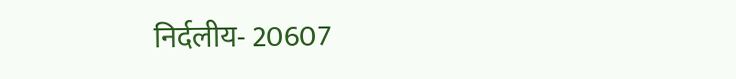निर्दलीय- 20607